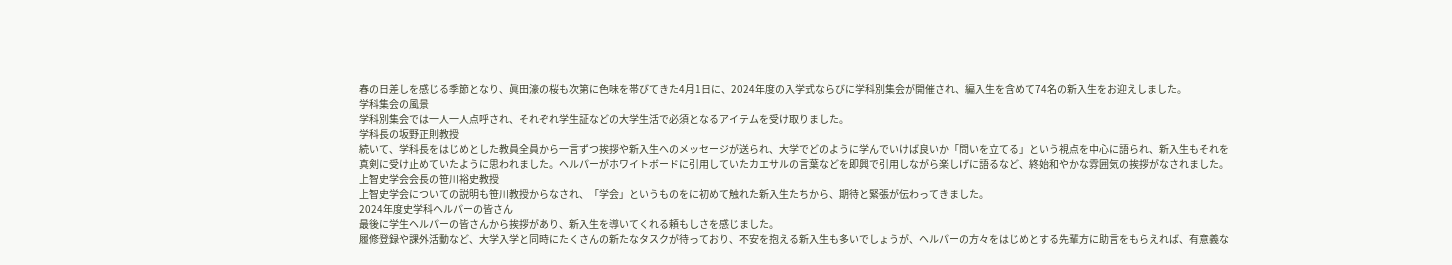春の日差しを感じる季節となり、眞田濠の桜も次第に色味を帯びてきた4月1日に、2024年度の入学式ならびに学科別集会が開催され、編入生を含めて74名の新入生をお迎えしました。
学科集会の風景
学科別集会では一人一人点呼され、それぞれ学生証などの大学生活で必須となるアイテムを受け取りました。
学科長の坂野正則教授
続いて、学科長をはじめとした教員全員から一言ずつ挨拶や新入生へのメッセージが送られ、大学でどのように学んでいけば良いか「問いを立てる」という視点を中心に語られ、新入生もそれを真剣に受け止めていたように思われました。ヘルパーがホワイトボードに引用していたカエサルの言葉などを即興で引用しながら楽しげに語るなど、終始和やかな雰囲気の挨拶がなされました。
上智史学会会長の笹川裕史教授
上智史学会についての説明も笹川教授からなされ、「学会」というものをに初めて触れた新入生たちから、期待と緊張が伝わってきました。
2024年度史学科ヘルパーの皆さん
最後に学生ヘルパーの皆さんから挨拶があり、新入生を導いてくれる頼もしさを感じました。
履修登録や課外活動など、大学入学と同時にたくさんの新たなタスクが待っており、不安を抱える新入生も多いでしょうが、ヘルパーの方々をはじめとする先輩方に助言をもらえれば、有意義な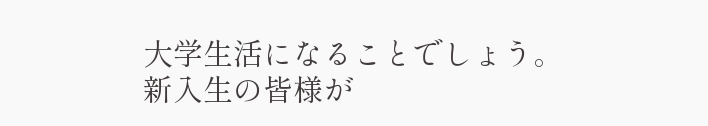大学生活になることでしょう。
新入生の皆様が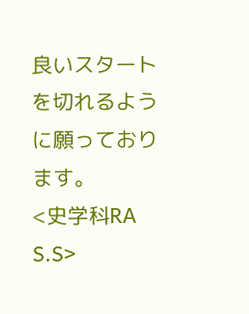良いスタートを切れるように願っております。
<史学科RA S.S>